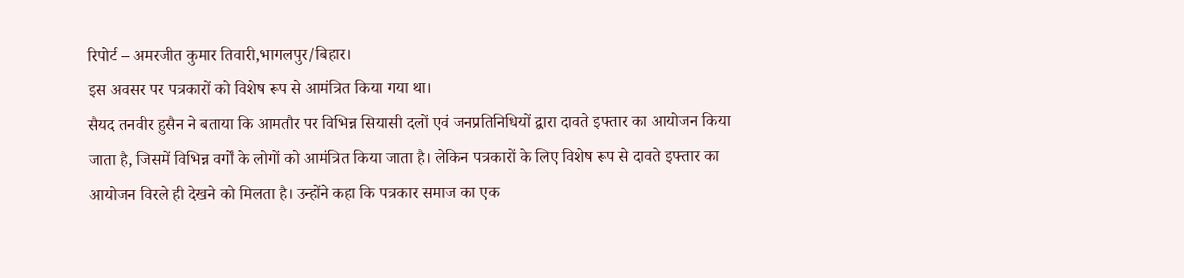रिपोर्ट – अमरजीत कुमार तिवारी,भागलपुर/बिहार।
इस अवसर पर पत्रकारों को विशेष रूप से आमंत्रित किया गया था।
सैयद तनवीर हुसैन ने बताया कि आमतौर पर विभिन्न सियासी दलों एवं जनप्रतिनिधियों द्वारा दावते इफ्तार का आयोजन किया जाता है, जिसमें विभिन्न वर्गों के लोगों को आमंत्रित किया जाता है। लेकिन पत्रकारों के लिए विशेष रूप से दावते इफ्तार का आयोजन विरले ही देखने को मिलता है। उन्होंने कहा कि पत्रकार समाज का एक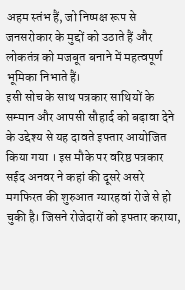अहम स्तंभ हैं, जो निष्पक्ष रूप से जनसरोकार के मुद्दों को उठाते हैं और लोकतंत्र को मजबूत बनाने में महत्वपूर्ण भूमिका निभाते हैं।
इसी सोच के साथ पत्रकार साथियों के सम्मान और आपसी सौहार्द को बढ़ावा देने के उद्देश्य से यह दावते इफ्तार आयोजित किया गया । इस मौके पर वरिष्ठ पत्रकार सईद अनवर ने कहां की दूसरे असरे मगफिरत की शुरुआत ग्यारहवां रोजे से हो चुकी है। जिसने रोजेदारों को इफ्तार कराया,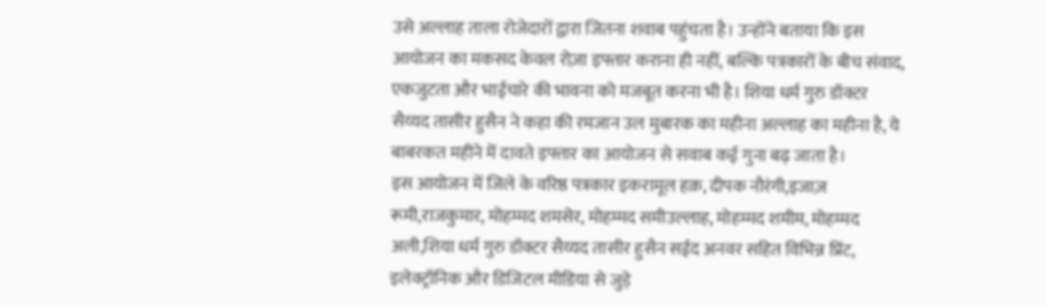उसे अल्लाह ताला रोजेदारों द्वारा जितना शवाब पहुंचता है। उन्होंने बताया कि इस आयोजन का मकसद केवल रोज़ा इफ्तार कराना ही नहीं, बल्कि पत्रकारों के बीच संवाद, एकजुटता और भाईचारे की भावना को मजबूत करना भी है। शिया धर्म गुरु डॉक्टर सैय्यद तासीर हुसैन ने कहा की रमजान उल मुबारक का महीना अल्लाह का महीना है, ये बाबरकत महीने में दावते इफ्तार का आयोजन से सवाब कई गुना बढ़ जाता है।
इस आयोजन में जिले के वरिष्ठ पत्रकार इकरामूल हक़, दीपक नौरंगी,इजाज़ रूमी,राजकुमार, मोहम्मद शमसेर, मोहम्मद समीउल्लाह, मोहम्मद शमीम, मोहम्मद अली,शिया धर्म गुरु डॉक्टर सैय्यद तासीर हुसैन सईद अनवर सहित विभिन्न प्रिंट, इलेक्ट्रॉनिक और डिजिटल मीडिया से जुड़े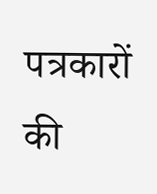पत्रकारों की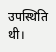उपस्थिति थी।